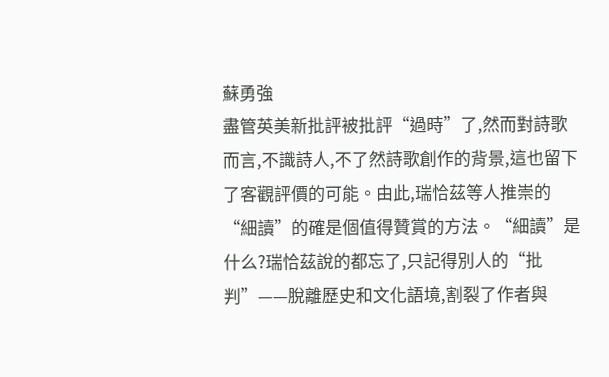蘇勇強
盡管英美新批評被批評“過時”了,然而對詩歌而言,不識詩人,不了然詩歌創作的背景,這也留下了客觀評價的可能。由此,瑞恰茲等人推崇的“細讀”的確是個值得贊賞的方法。“細讀”是什么?瑞恰茲說的都忘了,只記得別人的“批判”——脫離歷史和文化語境,割裂了作者與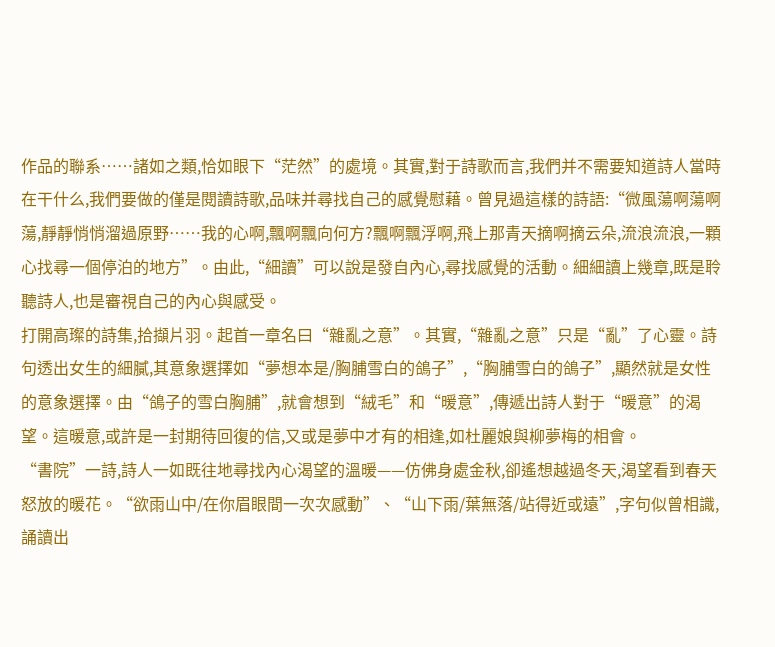作品的聯系……諸如之類,恰如眼下“茫然”的處境。其實,對于詩歌而言,我們并不需要知道詩人當時在干什么,我們要做的僅是閱讀詩歌,品味并尋找自己的感覺慰藉。曾見過這樣的詩語:“微風蕩啊蕩啊蕩,靜靜悄悄溜過原野……我的心啊,飄啊飄向何方?飄啊飄浮啊,飛上那青天摘啊摘云朵,流浪流浪,一顆心找尋一個停泊的地方”。由此,“細讀”可以說是發自內心,尋找感覺的活動。細細讀上幾章,既是聆聽詩人,也是審視自己的內心與感受。
打開高璨的詩集,拾擷片羽。起首一章名曰“雜亂之意”。其實,“雜亂之意”只是“亂”了心靈。詩句透出女生的細膩,其意象選擇如“夢想本是/胸脯雪白的鴿子”,“胸脯雪白的鴿子”,顯然就是女性的意象選擇。由“鴿子的雪白胸脯”,就會想到“絨毛”和“暖意”,傳遞出詩人對于“暖意”的渴望。這暖意,或許是一封期待回復的信,又或是夢中才有的相逢,如杜麗娘與柳夢梅的相會。
“書院”一詩,詩人一如既往地尋找內心渴望的溫暖——仿佛身處金秋,卻遙想越過冬天,渴望看到春天怒放的暖花。“欲雨山中/在你眉眼間一次次感動”、“山下雨/葉無落/站得近或遠”,字句似曾相識,誦讀出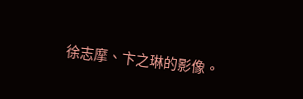徐志摩、卞之琳的影像。